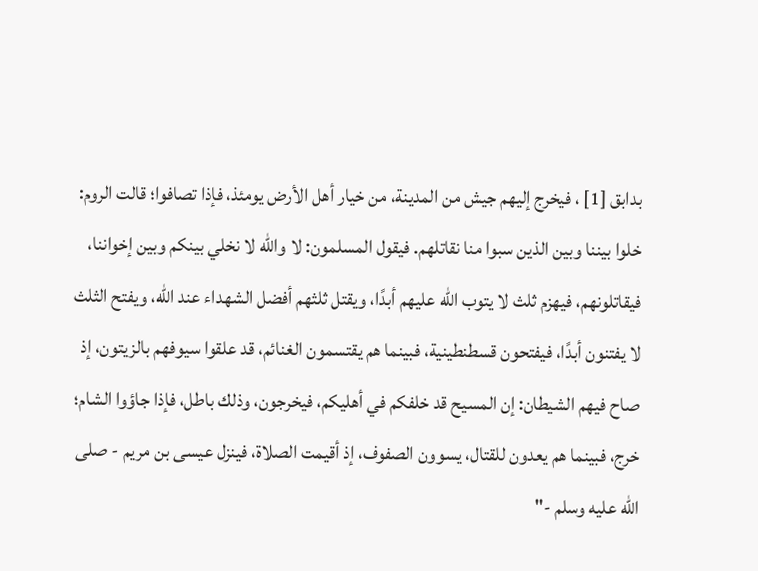بدابق [1] ، فيخرج إليهم جيش من المدينة، من خيار أهل الأرض يومئذ، فإذا تصافوا؛ قالت الروم: خلوا بيننا وبين الذين سبوا منا نقاتلهم. فيقول المسلمون: لا والله لا نخلي بينكم وبين إخواننا، فيقاتلونهم، فيهزم ثلث لا يتوب الله عليهم أبدًا، ويقتل ثلثهم أفضل الشهداء عند الله، ويفتح الثلث لا يفتنون أبدًا، فيفتحون قسطنطينية، فبينما هم يقتسمون الغنائم، قد علقوا سيوفهم بالزيتون، إذ صاح فيهم الشيطان: إن المسيح قد خلفكم في أهليكم، فيخرجون، وذلك باطل، فإذا جاؤوا الشام؛ خرج، فبينما هم يعدون للقتال، يسوون الصفوف، إذ أقيمت الصلاة، فينزل عيسى بن مريم - صلى الله عليه وسلم -"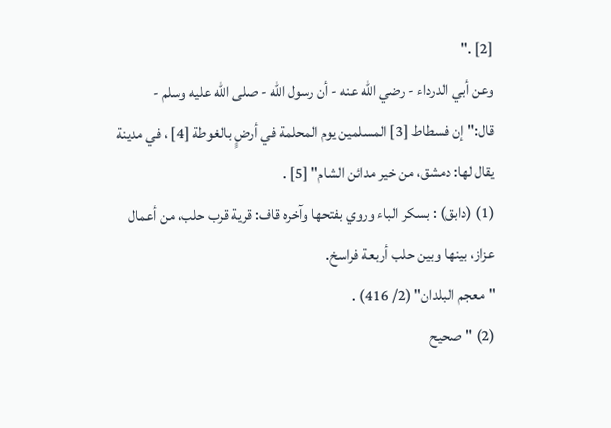[2] ."
وعن أبي الدرداء - رضي الله عنه - أن رسول الله - صلى الله عليه وسلم - قال:"إن فسطاط [3] المسلمين يوم المحلمة في أرضٍِ بالغوطة [4] ، في مدينة يقال لها: دمشق، من خير مدائن الشام" [5] .
(1) (دابق) : بسكر الباء وروي بفتحها وآخره قاف: قرية قرب حلب، من أعمال عزاز، بينها وبين حلب أربعة فراسخ.
"معجم البلدان" (2/ 416) .
(2) "صحيح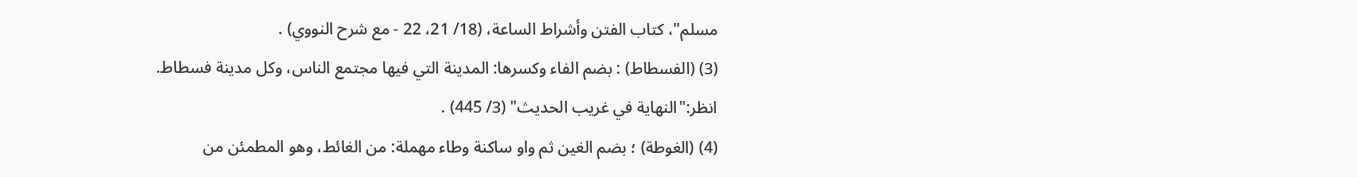مسلم"، كتاب الفتن وأشراط الساعة، (18/ 21، 22 - مع شرح النووي) .
(3) (الفسطاط) : بضم الفاء وكسرها: المدينة التي فيها مجتمع الناس، وكل مدينة فسطاط.
انظر:"النهاية في غريب الحديث" (3/ 445) .
(4) (الغوطة) ؛ بضم الغين ثم واو ساكنة وطاء مهملة: من الغائط، وهو المطمئن من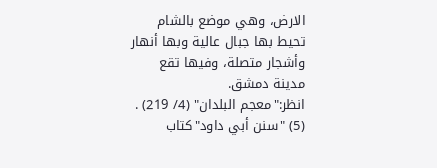الارض، وهي موضع بالشام تحيط بها جبال عالية وبها أنهار وأشجار متصلة، وفيها تقع مدينة دمشق.
انظر:"معجم البلدان" (4/ 219) .
(5) "سنن أبي داود"كتاب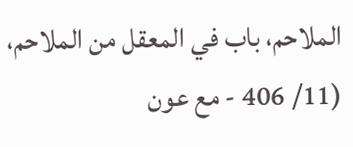الملاحم، باب في المعقل من الملاحم، (11/ 406 - مع عون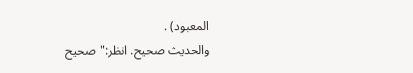المعبود) .
والحديث صحيح. انظر:"صحيح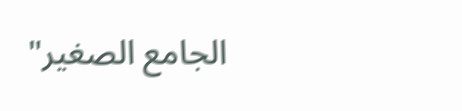الجامع الصغير"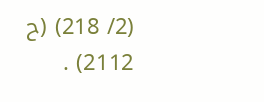(2/ 218) (ح 2112) .